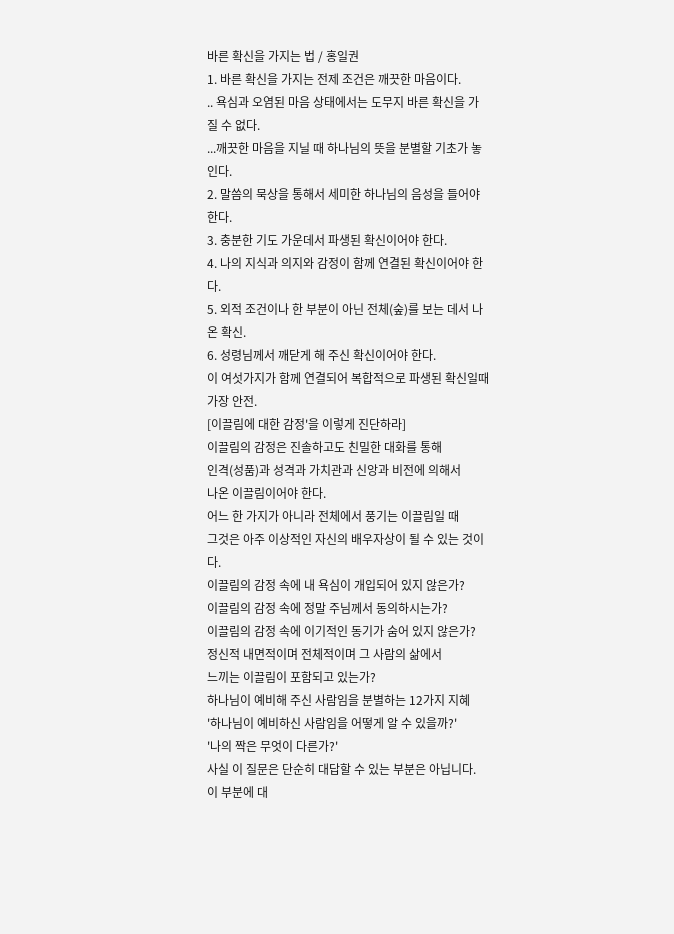바른 확신을 가지는 법 / 홍일권
1. 바른 확신을 가지는 전제 조건은 깨끗한 마음이다.
.. 욕심과 오염된 마음 상태에서는 도무지 바른 확신을 가질 수 없다.
...깨끗한 마음을 지닐 때 하나님의 뜻을 분별할 기초가 놓인다.
2. 말씀의 묵상을 통해서 세미한 하나님의 음성을 들어야 한다.
3. 충분한 기도 가운데서 파생된 확신이어야 한다.
4. 나의 지식과 의지와 감정이 함께 연결된 확신이어야 한다.
5. 외적 조건이나 한 부분이 아닌 전체(숲)를 보는 데서 나온 확신.
6. 성령님께서 깨닫게 해 주신 확신이어야 한다.
이 여섯가지가 함께 연결되어 복합적으로 파생된 확신일때 가장 안전.
[이끌림에 대한 감정'을 이렇게 진단하라]
이끌림의 감정은 진솔하고도 친밀한 대화를 통해
인격(성품)과 성격과 가치관과 신앙과 비전에 의해서
나온 이끌림이어야 한다.
어느 한 가지가 아니라 전체에서 풍기는 이끌림일 때
그것은 아주 이상적인 자신의 배우자상이 될 수 있는 것이다.
이끌림의 감정 속에 내 욕심이 개입되어 있지 않은가?
이끌림의 감정 속에 정말 주님께서 동의하시는가?
이끌림의 감정 속에 이기적인 동기가 숨어 있지 않은가?
정신적 내면적이며 전체적이며 그 사람의 삶에서
느끼는 이끌림이 포함되고 있는가?
하나님이 예비해 주신 사람임을 분별하는 12가지 지혜
'하나님이 예비하신 사람임을 어떻게 알 수 있을까?'
'나의 짝은 무엇이 다른가?'
사실 이 질문은 단순히 대답할 수 있는 부분은 아닙니다.
이 부분에 대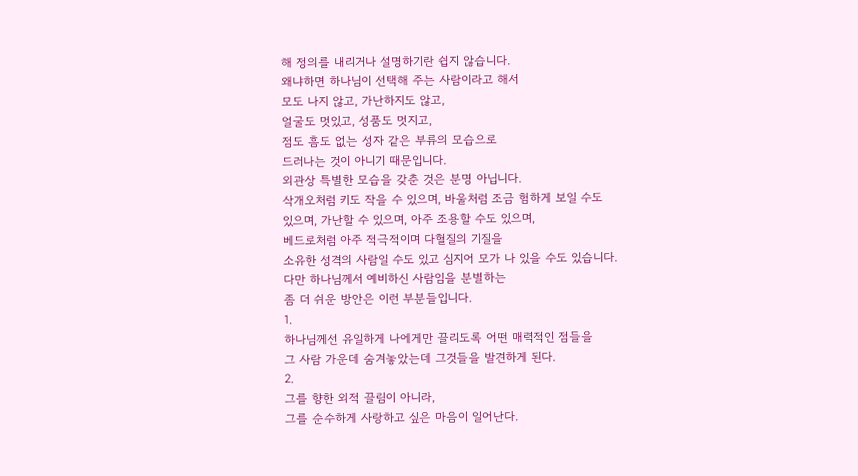해 정의를 내리거나 설명하기란 쉽지 않습니다.
왜냐하면 하나님이 선택해 주는 사람이라고 해서
모도 나지 않고, 가난하지도 않고,
얼굴도 멋있고, 성품도 멋지고,
점도 흠도 없는 성자 같은 부류의 모습으로
드러나는 것이 아니기 때문입니다.
외관상 특별한 모습을 갖춘 것은 분명 아닙니다.
삭개오처럼 키도 작을 수 있으며, 바울처럼 조금 험하게 보일 수도
있으며, 가난할 수 있으며, 아주 조용할 수도 있으며,
베드로처럼 아주 적극적이며 다혈질의 기질을
소유한 성격의 사람일 수도 있고 심지어 모가 나 있을 수도 있습니다.
다만 하나님께서 예비하신 사람임을 분별하는
좀 더 쉬운 방안은 이런 부분들입니다.
1.
하나님께선 유일하게 나에게만 끌리도록 어떤 매력적인 점들을
그 사람 가운데 숨겨놓았는데 그것들을 발견하게 된다.
2.
그를 향한 외적 끌림이 아니라,
그를 순수하게 사랑하고 싶은 마음이 일어난다.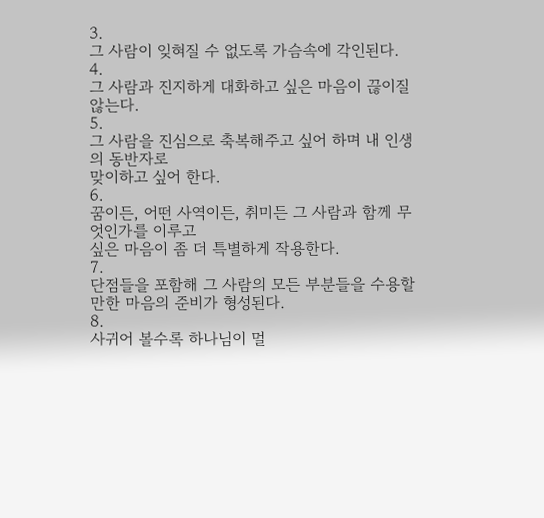3.
그 사람이 잊혀질 수 없도록 가슴속에 각인된다.
4.
그 사람과 진지하게 대화하고 싶은 마음이 끊이질 않는다.
5.
그 사람을 진심으로 축복해주고 싶어 하며 내 인생의 동반자로
맞이하고 싶어 한다.
6.
꿈이든, 어떤 사역이든, 취미든 그 사람과 함께 무엇인가를 이루고
싶은 마음이 좀 더 특별하게 작용한다.
7.
단점들을 포함해 그 사람의 모든 부분들을 수용할 만한 마음의 준비가 형성된다.
8.
사귀어 볼수록 하나님이 멀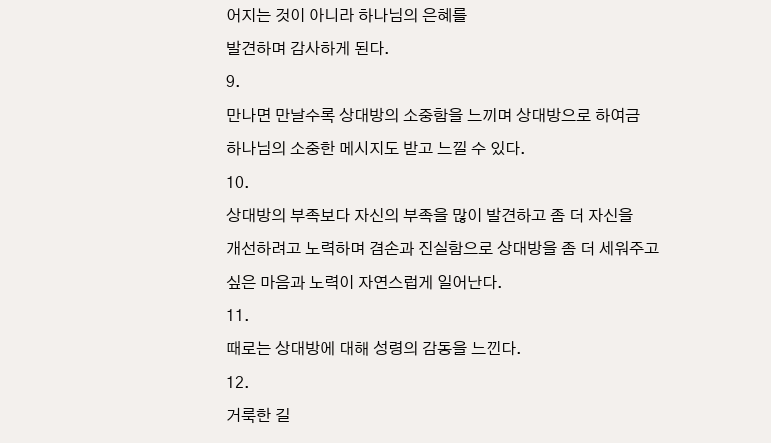어지는 것이 아니라 하나님의 은혜를
발견하며 감사하게 된다.
9.
만나면 만날수록 상대방의 소중함을 느끼며 상대방으로 하여금
하나님의 소중한 메시지도 받고 느낄 수 있다.
10.
상대방의 부족보다 자신의 부족을 많이 발견하고 좀 더 자신을
개선하려고 노력하며 겸손과 진실함으로 상대방을 좀 더 세워주고
싶은 마음과 노력이 자연스럽게 일어난다.
11.
때로는 상대방에 대해 성령의 감동을 느낀다.
12.
거룩한 길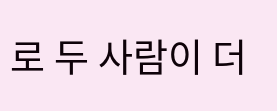로 두 사람이 더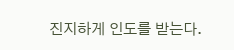진지하게 인도를 받는다.